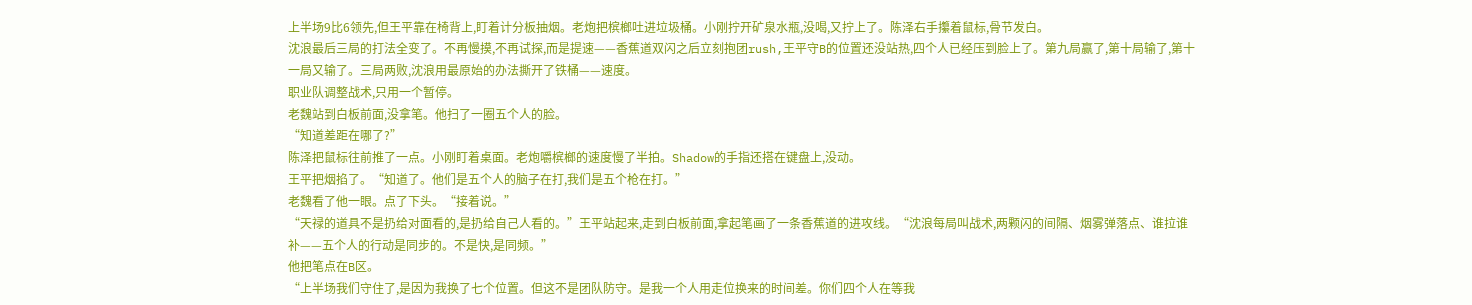上半场9比6领先,但王平靠在椅背上,盯着计分板抽烟。老炮把槟榔吐进垃圾桶。小刚拧开矿泉水瓶,没喝,又拧上了。陈泽右手攥着鼠标,骨节发白。
沈浪最后三局的打法全变了。不再慢摸,不再试探,而是提速——香蕉道双闪之后立刻抱团rush,王平守B的位置还没站热,四个人已经压到脸上了。第九局赢了,第十局输了,第十一局又输了。三局两败,沈浪用最原始的办法撕开了铁桶——速度。
职业队调整战术,只用一个暂停。
老魏站到白板前面,没拿笔。他扫了一圈五个人的脸。
“知道差距在哪了?”
陈泽把鼠标往前推了一点。小刚盯着桌面。老炮嚼槟榔的速度慢了半拍。Shadow的手指还搭在键盘上,没动。
王平把烟掐了。“知道了。他们是五个人的脑子在打,我们是五个枪在打。”
老魏看了他一眼。点了下头。“接着说。”
“天禄的道具不是扔给对面看的,是扔给自己人看的。”王平站起来,走到白板前面,拿起笔画了一条香蕉道的进攻线。“沈浪每局叫战术,两颗闪的间隔、烟雾弹落点、谁拉谁补——五个人的行动是同步的。不是快,是同频。”
他把笔点在B区。
“上半场我们守住了,是因为我换了七个位置。但这不是团队防守。是我一个人用走位换来的时间差。你们四个人在等我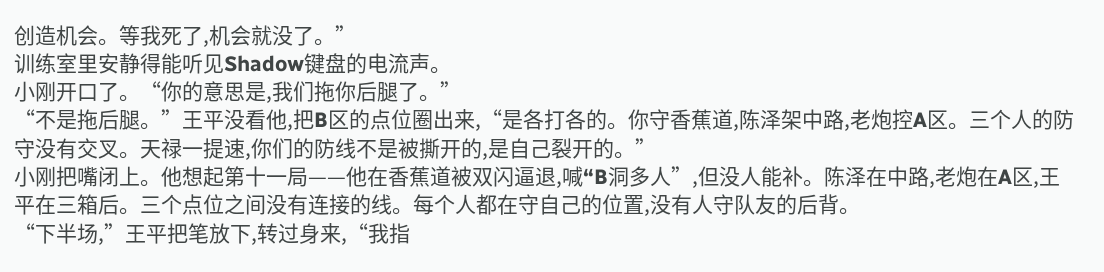创造机会。等我死了,机会就没了。”
训练室里安静得能听见Shadow键盘的电流声。
小刚开口了。“你的意思是,我们拖你后腿了。”
“不是拖后腿。”王平没看他,把B区的点位圈出来,“是各打各的。你守香蕉道,陈泽架中路,老炮控A区。三个人的防守没有交叉。天禄一提速,你们的防线不是被撕开的,是自己裂开的。”
小刚把嘴闭上。他想起第十一局——他在香蕉道被双闪逼退,喊“B洞多人”,但没人能补。陈泽在中路,老炮在A区,王平在三箱后。三个点位之间没有连接的线。每个人都在守自己的位置,没有人守队友的后背。
“下半场,”王平把笔放下,转过身来,“我指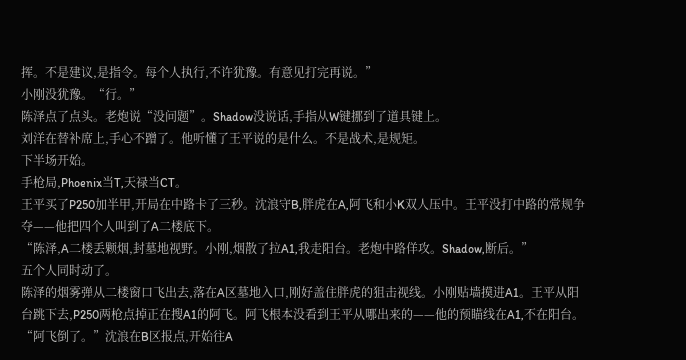挥。不是建议,是指令。每个人执行,不许犹豫。有意见打完再说。”
小刚没犹豫。“行。”
陈泽点了点头。老炮说“没问题”。Shadow没说话,手指从W键挪到了道具键上。
刘洋在替补席上,手心不蹭了。他听懂了王平说的是什么。不是战术,是规矩。
下半场开始。
手枪局,Phoenix当T,天禄当CT。
王平买了P250加半甲,开局在中路卡了三秒。沈浪守B,胖虎在A,阿飞和小K双人压中。王平没打中路的常规争夺——他把四个人叫到了A二楼底下。
“陈泽,A二楼丢颗烟,封墓地视野。小刚,烟散了拉A1,我走阳台。老炮中路佯攻。Shadow,断后。”
五个人同时动了。
陈泽的烟雾弹从二楼窗口飞出去,落在A区墓地入口,刚好盖住胖虎的狙击视线。小刚贴墙摸进A1。王平从阳台跳下去,P250两枪点掉正在搜A1的阿飞。阿飞根本没看到王平从哪出来的——他的预瞄线在A1,不在阳台。
“阿飞倒了。”沈浪在B区报点,开始往A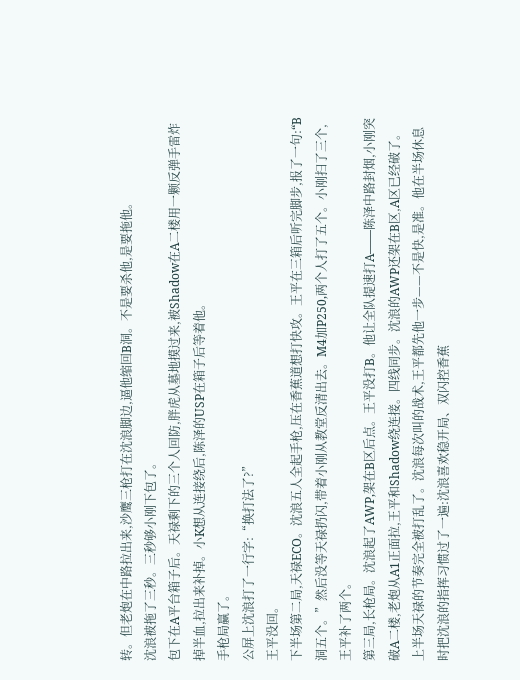转。但老炮在中路拉出来,沙鹰三枪打在沈浪脚边,逼他缩回B洞。不是要杀他,是要拖他。
沈浪被拖了三秒。三秒够小刚下包了。
包下在A平台箱子后。天禄剩下的三个人回防,胖虎从墓地摸过来,被Shadow在A二楼用一颗反弹手雷炸掉半血,拉出来补掉。小K想从连接绕后,陈泽的USP在箱子后等着他。
手枪局赢了。
公屏上沈浪打了一行字:“换打法了?”
王平没回。
下半场第二局,天禄ECO。沈浪五人全起手枪,压在香蕉道想打快攻。王平在三箱后听完脚步,报了一句:“B洞五个。”然后没等天禄扔闪,带着小刚从教堂反清出去。M4加P250,两个人打了五个。小刚扫了三个,王平补了两个。
第三局,长枪局。沈浪起了AWP,架在B区后点。王平没打B。他让全队提速打A——陈泽中路封烟,小刚突破A二楼,老炮从A1正面拉,王平和Shadow绕连接。四线同步。沈浪的AWP还架在B区,A区已经破了。
上半场天禄的节奏完全被打乱了。沈浪每次叫的战术,王平都先他一步——不是快,是准。他在半场休息时把沈浪的指挥习惯过了一遍:沈浪喜欢稳开局、双闪控香蕉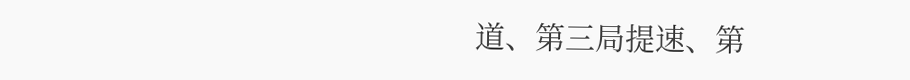道、第三局提速、第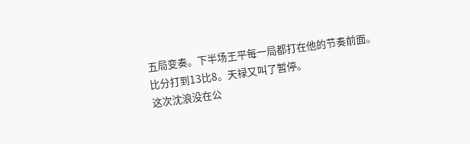五局变奏。下半场王平每一局都打在他的节奏前面。
比分打到13比8。天禄又叫了暂停。
这次沈浪没在公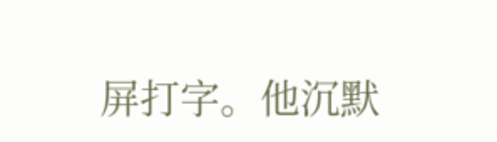屏打字。他沉默